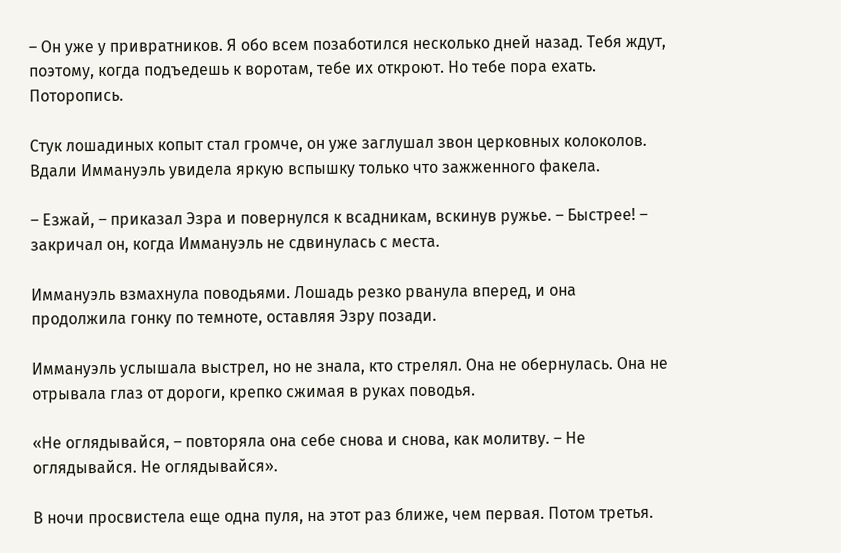– Он уже у привратников. Я обо всем позаботился несколько дней назад. Тебя ждут, поэтому, когда подъедешь к воротам, тебе их откроют. Но тебе пора ехать. Поторопись.

Стук лошадиных копыт стал громче, он уже заглушал звон церковных колоколов. Вдали Иммануэль увидела яркую вспышку только что зажженного факела.

– Езжай, – приказал Эзра и повернулся к всадникам, вскинув ружье. – Быстрее! – закричал он, когда Иммануэль не сдвинулась с места.

Иммануэль взмахнула поводьями. Лошадь резко рванула вперед, и она продолжила гонку по темноте, оставляя Эзру позади.

Иммануэль услышала выстрел, но не знала, кто стрелял. Она не обернулась. Она не отрывала глаз от дороги, крепко сжимая в руках поводья.

«Не оглядывайся, – повторяла она себе снова и снова, как молитву. – Не оглядывайся. Не оглядывайся».

В ночи просвистела еще одна пуля, на этот раз ближе, чем первая. Потом третья.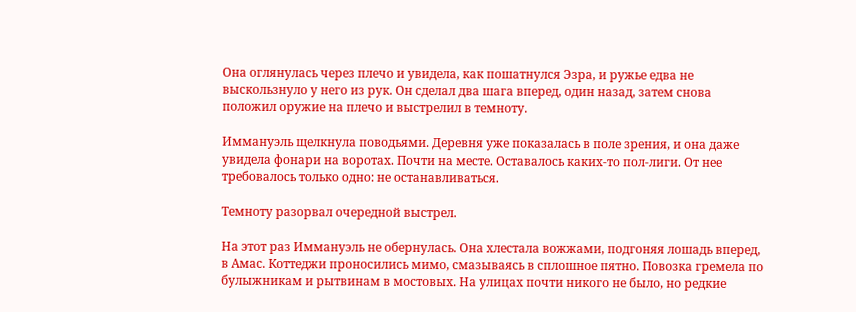Она оглянулась через плечо и увидела, как пошатнулся Эзра, и ружье едва не выскользнуло у него из рук. Он сделал два шага вперед, один назад, затем снова положил оружие на плечо и выстрелил в темноту.

Иммануэль щелкнула поводьями. Деревня уже показалась в поле зрения, и она даже увидела фонари на воротах. Почти на месте. Оставалось каких-то пол-лиги. От нее требовалось только одно: не останавливаться.

Темноту разорвал очередной выстрел.

На этот раз Иммануэль не обернулась. Она хлестала вожжами, подгоняя лошадь вперед, в Амас. Коттеджи проносились мимо, смазываясь в сплошное пятно. Повозка гремела по булыжникам и рытвинам в мостовых. На улицах почти никого не было, но редкие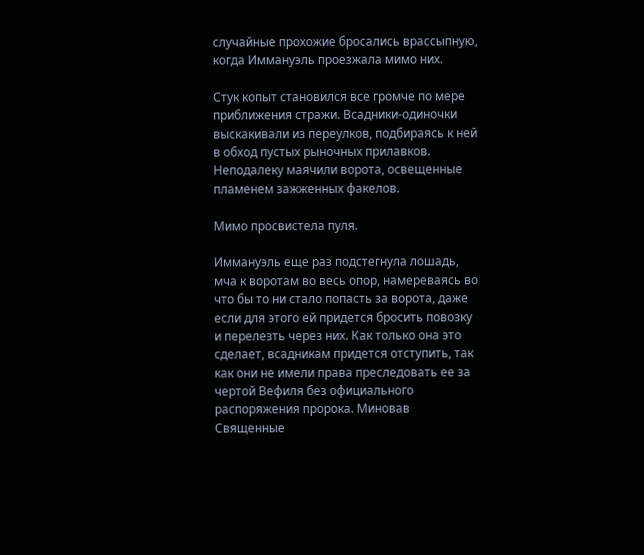случайные прохожие бросались врассыпную, когда Иммануэль проезжала мимо них.

Стук копыт становился все громче по мере приближения стражи. Всадники-одиночки выскакивали из переулков, подбираясь к ней в обход пустых рыночных прилавков. Неподалеку маячили ворота, освещенные пламенем зажженных факелов.

Мимо просвистела пуля.

Иммануэль еще раз подстегнула лошадь, мча к воротам во весь опор, намереваясь во что бы то ни стало попасть за ворота, даже если для этого ей придется бросить повозку и перелезть через них. Как только она это сделает, всадникам придется отступить, так как они не имели права преследовать ее за чертой Вефиля без официального распоряжения пророка. Миновав Священные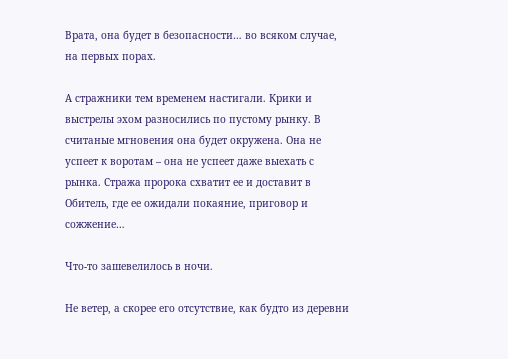Врата, она будет в безопасности… во всяком случае, на первых порах.

А стражники тем временем настигали. Крики и выстрелы эхом разносились по пустому рынку. В считаные мгновения она будет окружена. Она не успеет к воротам – она не успеет даже выехать с рынка. Стража пророка схватит ее и доставит в Обитель, где ее ожидали покаяние, приговор и сожжение…

Что-то зашевелилось в ночи.

Не ветер, а скорее его отсутствие, как будто из деревни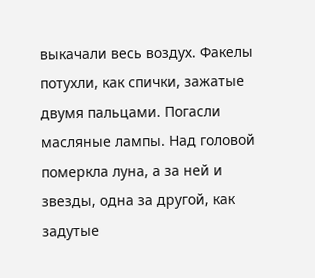выкачали весь воздух. Факелы потухли, как спички, зажатые двумя пальцами. Погасли масляные лампы. Над головой померкла луна, а за ней и звезды, одна за другой, как задутые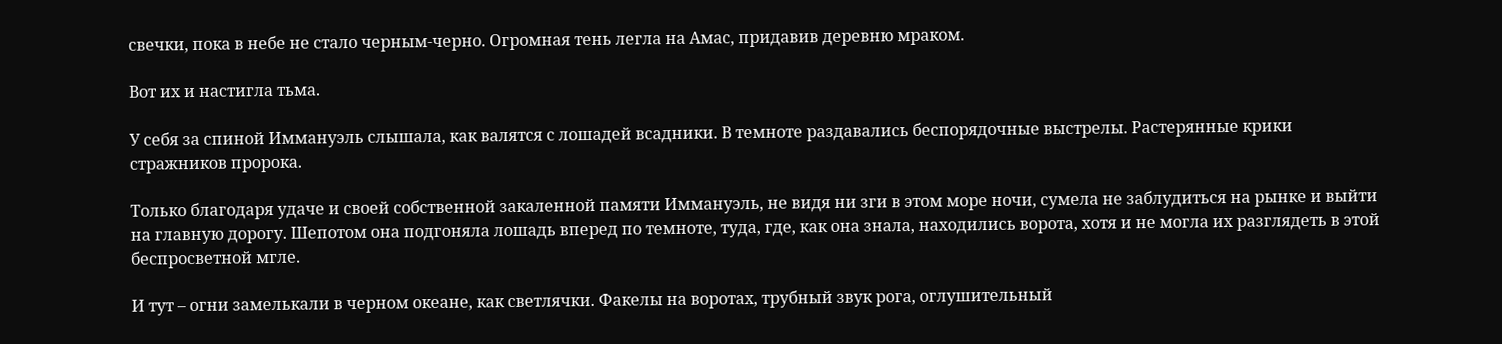свечки, пока в небе не стало черным-черно. Огромная тень легла на Амас, придавив деревню мраком.

Вот их и настигла тьма.

У себя за спиной Иммануэль слышала, как валятся с лошадей всадники. В темноте раздавались беспорядочные выстрелы. Растерянные крики стражников пророка.

Только благодаря удаче и своей собственной закаленной памяти Иммануэль, не видя ни зги в этом море ночи, сумела не заблудиться на рынке и выйти на главную дорогу. Шепотом она подгоняла лошадь вперед по темноте, туда, где, как она знала, находились ворота, хотя и не могла их разглядеть в этой беспросветной мгле.

И тут – огни замелькали в черном океане, как светлячки. Факелы на воротах, трубный звук рога, оглушительный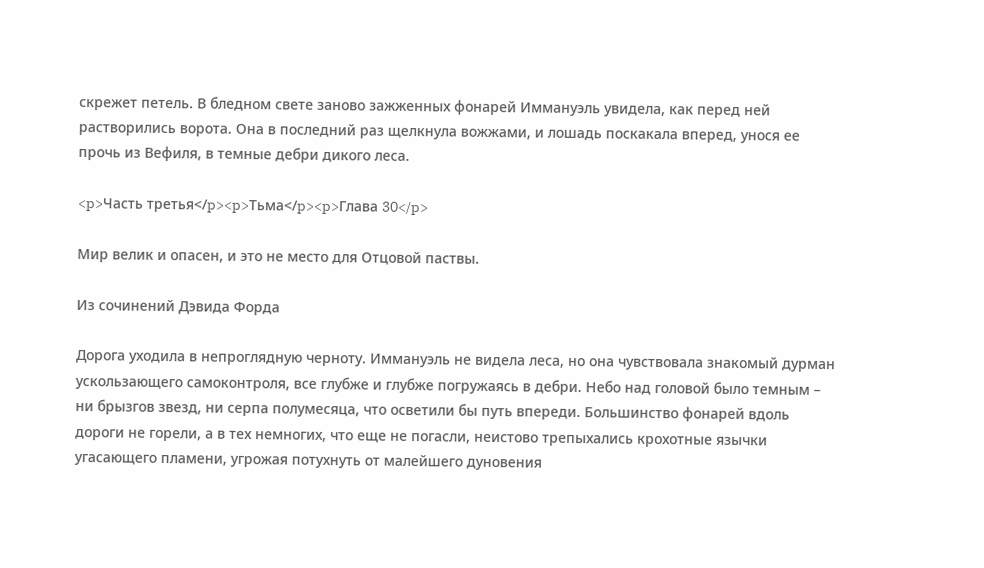скрежет петель. В бледном свете заново зажженных фонарей Иммануэль увидела, как перед ней растворились ворота. Она в последний раз щелкнула вожжами, и лошадь поскакала вперед, унося ее прочь из Вефиля, в темные дебри дикого леса.

<p>Часть третья</p><p>Тьма</p><p>Глава 30</p>

Мир велик и опасен, и это не место для Отцовой паствы.

Из сочинений Дэвида Форда

Дорога уходила в непроглядную черноту. Иммануэль не видела леса, но она чувствовала знакомый дурман ускользающего самоконтроля, все глубже и глубже погружаясь в дебри. Небо над головой было темным – ни брызгов звезд, ни серпа полумесяца, что осветили бы путь впереди. Большинство фонарей вдоль дороги не горели, а в тех немногих, что еще не погасли, неистово трепыхались крохотные язычки угасающего пламени, угрожая потухнуть от малейшего дуновения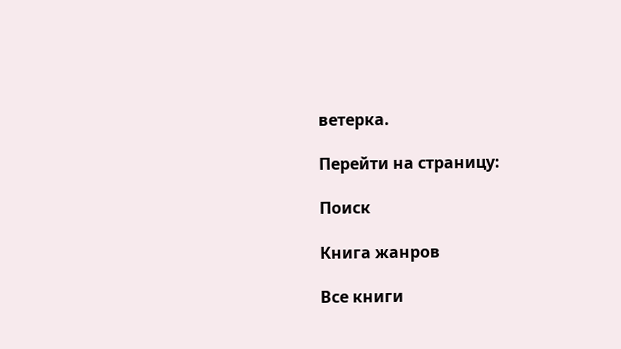ветерка.

Перейти на страницу:

Поиск

Книга жанров

Все книги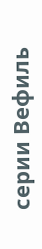серии Вефиль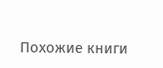Похожие книги